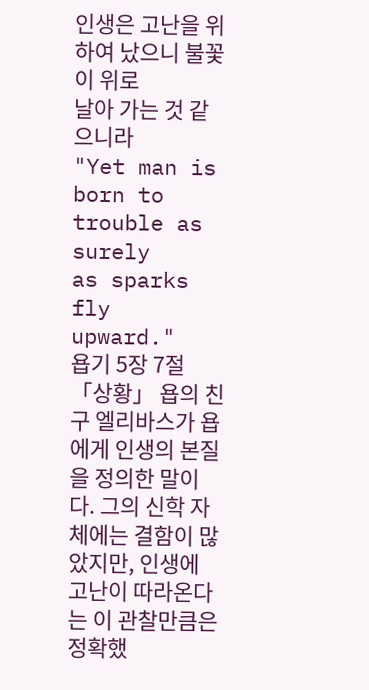인생은 고난을 위하여 났으니 불꽃이 위로
날아 가는 것 같으니라
"Yet man is born to trouble as surely
as sparks fly upward."
욥기 5장 7절
「상황」 욥의 친구 엘리바스가 욥에게 인생의 본질을 정의한 말이다. 그의 신학 자체에는 결함이 많았지만, 인생에 고난이 따라온다는 이 관찰만큼은 정확했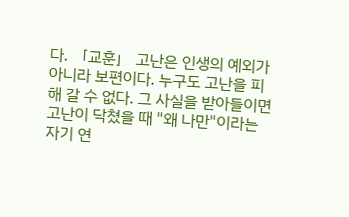다. 「교훈」 고난은 인생의 예외가 아니라 보편이다. 누구도 고난을 피해 갈 수 없다. 그 사실을 받아들이면 고난이 닥쳤을 때 "왜 나만"이라는 자기 연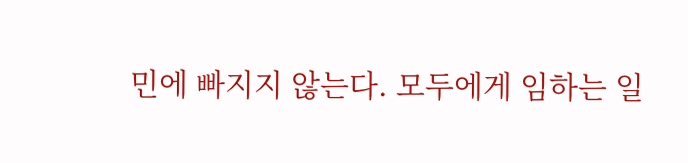민에 빠지지 않는다. 모두에게 임하는 일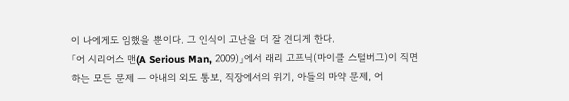이 나에게도 임했을 뿐이다. 그 인식이 고난을 더 잘 견디게 한다.
「어 시리어스 맨(A Serious Man, 2009)」에서 래리 고프닉(마이클 스털버그)이 직면하는 모든 문제 — 아내의 외도 통보, 직장에서의 위기, 아들의 마약 문제, 어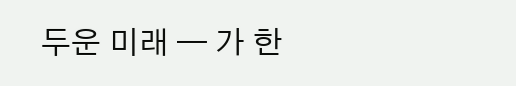두운 미래 — 가 한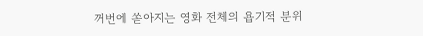꺼번에 쏟아지는 영화 전체의 욥기적 분위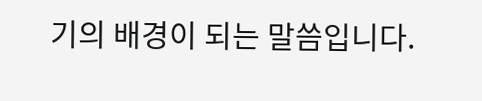기의 배경이 되는 말씀입니다.